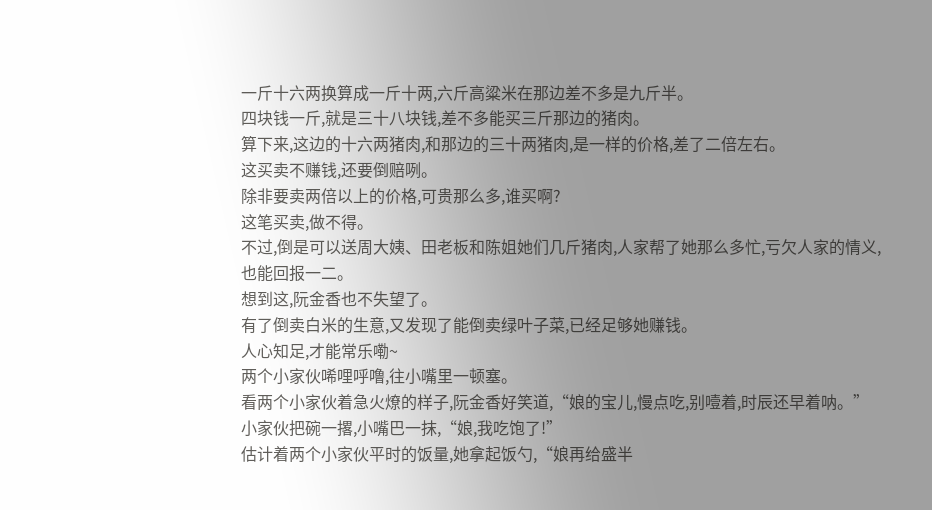一斤十六两换算成一斤十两,六斤高粱米在那边差不多是九斤半。
四块钱一斤,就是三十八块钱,差不多能买三斤那边的猪肉。
算下来,这边的十六两猪肉,和那边的三十两猪肉,是一样的价格,差了二倍左右。
这买卖不赚钱,还要倒赔咧。
除非要卖两倍以上的价格,可贵那么多,谁买啊?
这笔买卖,做不得。
不过,倒是可以送周大姨、田老板和陈姐她们几斤猪肉,人家帮了她那么多忙,亏欠人家的情义,也能回报一二。
想到这,阮金香也不失望了。
有了倒卖白米的生意,又发现了能倒卖绿叶子菜,已经足够她赚钱。
人心知足,才能常乐嘞~
两个小家伙唏哩呼噜,往小嘴里一顿塞。
看两个小家伙着急火燎的样子,阮金香好笑道,“娘的宝儿,慢点吃,别噎着,时辰还早着呐。”
小家伙把碗一撂,小嘴巴一抹,“娘,我吃饱了!”
估计着两个小家伙平时的饭量,她拿起饭勺,“娘再给盛半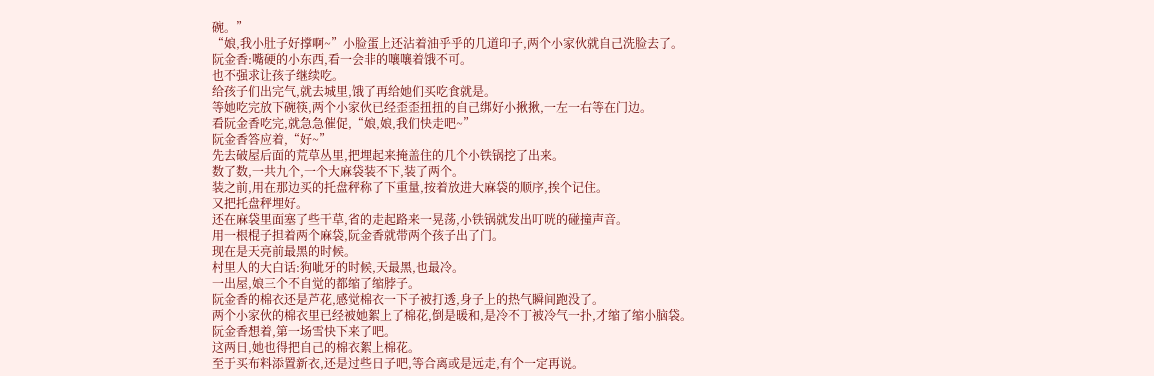碗。”
“娘,我小肚子好撑啊~”小脸蛋上还沾着油乎乎的几道印子,两个小家伙就自己洗脸去了。
阮金香:嘴硬的小东西,看一会非的嚷嚷着饿不可。
也不强求让孩子继续吃。
给孩子们出完气,就去城里,饿了再给她们买吃食就是。
等她吃完放下碗筷,两个小家伙已经歪歪扭扭的自己绑好小揪揪,一左一右等在门边。
看阮金香吃完,就急急催促,“娘,娘,我们快走吧~”
阮金香答应着,“好~”
先去破屋后面的荒草丛里,把埋起来掩盖住的几个小铁锅挖了出来。
数了数,一共九个,一个大麻袋装不下,装了两个。
装之前,用在那边买的托盘秤称了下重量,按着放进大麻袋的顺序,挨个记住。
又把托盘秤埋好。
还在麻袋里面塞了些干草,省的走起路来一晃荡,小铁锅就发出叮咣的碰撞声音。
用一根棍子担着两个麻袋,阮金香就带两个孩子出了门。
现在是天亮前最黑的时候。
村里人的大白话:狗呲牙的时候,天最黑,也最冷。
一出屋,娘三个不自觉的都缩了缩脖子。
阮金香的棉衣还是芦花,感觉棉衣一下子被打透,身子上的热气瞬间跑没了。
两个小家伙的棉衣里已经被她絮上了棉花,倒是暖和,是冷不丁被冷气一扑,才缩了缩小脑袋。
阮金香想着,第一场雪快下来了吧。
这两日,她也得把自己的棉衣絮上棉花。
至于买布料添置新衣,还是过些日子吧,等合离或是远走,有个一定再说。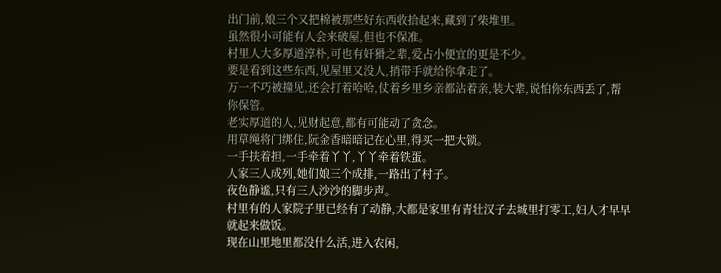出门前,娘三个又把棉被那些好东西收拾起来,藏到了柴堆里。
虽然很小可能有人会来破屋,但也不保准。
村里人大多厚道淳朴,可也有奸猾之辈,爱占小便宜的更是不少。
要是看到这些东西,见屋里又没人,捎带手就给你拿走了。
万一不巧被撞见,还会打着哈哈,仗着乡里乡亲都沾着亲,装大辈,说怕你东西丢了,帮你保管。
老实厚道的人,见财起意,都有可能动了贪念。
用草绳将门绑住,阮金香暗暗记在心里,得买一把大锁。
一手扶着担,一手牵着丫丫,丫丫牵着铁蛋。
人家三人成列,她们娘三个成排,一路出了村子。
夜色静谧,只有三人沙沙的脚步声。
村里有的人家院子里已经有了动静,大都是家里有青壮汉子去城里打零工,妇人才早早就起来做饭。
现在山里地里都没什么活,进入农闲,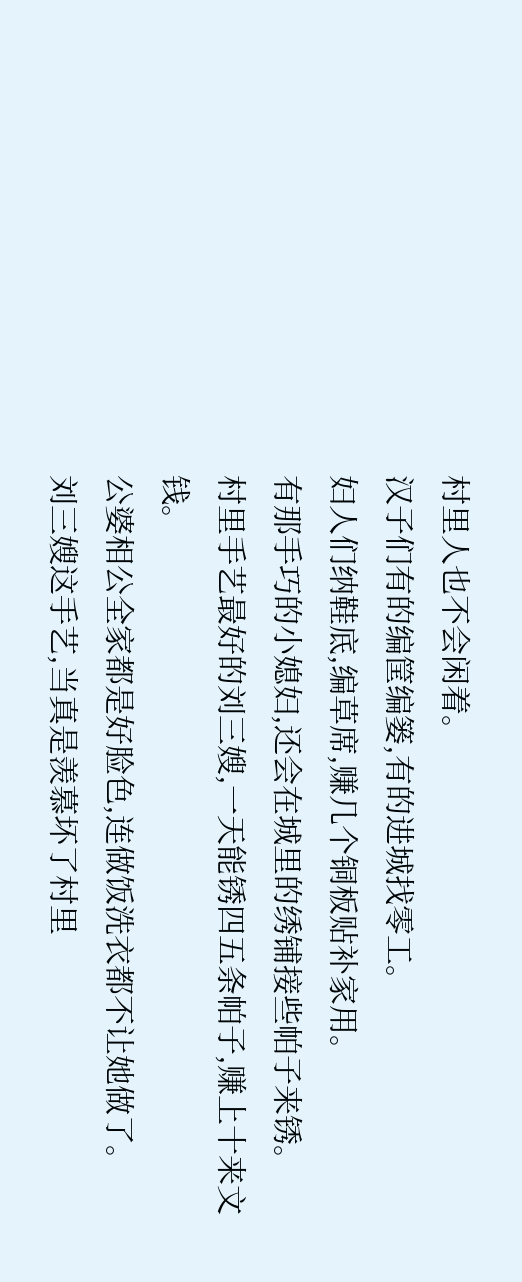村里人也不会闲着。
汉子们有的编筐编篓,有的进城找零工。
妇人们纳鞋底,编草席,赚几个铜板贴补家用。
有那手巧的小媳妇,还会在城里的绣铺接些帕子来锈。
村里手艺最好的刘三嫂,一天能锈四五条帕子,赚上十来文钱。
公婆相公全家都是好脸色,连做饭洗衣都不让她做了。
刘三嫂这手艺,当真是羡慕坏了村里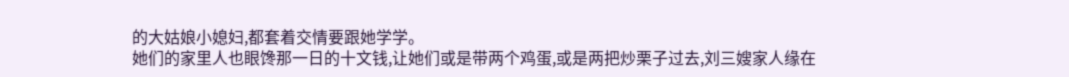的大姑娘小媳妇,都套着交情要跟她学学。
她们的家里人也眼馋那一日的十文钱,让她们或是带两个鸡蛋,或是两把炒栗子过去,刘三嫂家人缘在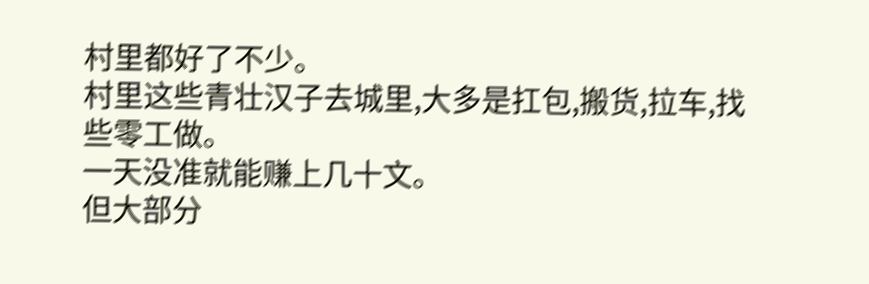村里都好了不少。
村里这些青壮汉子去城里,大多是扛包,搬货,拉车,找些零工做。
一天没准就能赚上几十文。
但大部分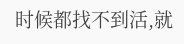时候都找不到活,就